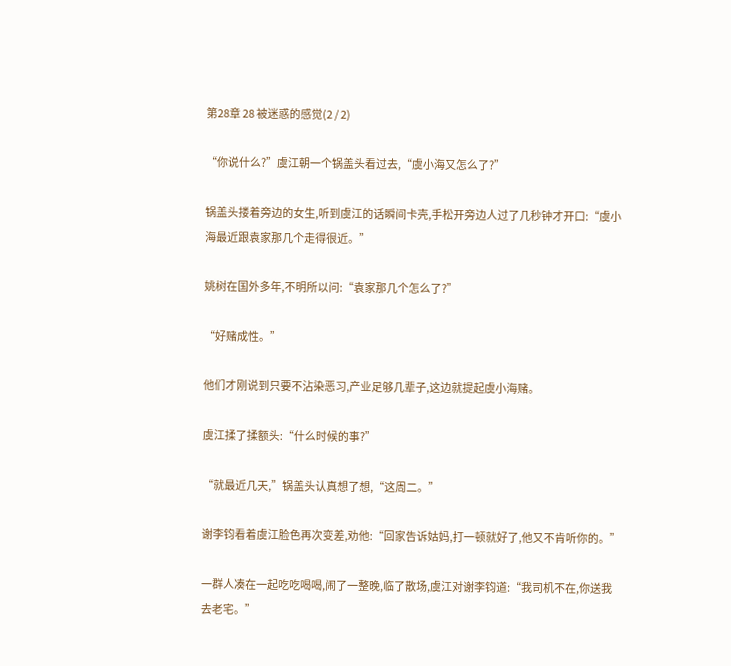第28章 28 被迷惑的感觉(2 / 2)

“你说什么?”虞江朝一个锅盖头看过去,“虞小海又怎么了?”

锅盖头搂着旁边的女生,听到虞江的话瞬间卡壳,手松开旁边人过了几秒钟才开口:“虞小海最近跟袁家那几个走得很近。”

姚树在国外多年,不明所以问:“袁家那几个怎么了?”

“好赌成性。”

他们才刚说到只要不沾染恶习,产业足够几辈子,这边就提起虞小海赌。

虞江揉了揉额头:“什么时候的事?”

“就最近几天,”锅盖头认真想了想,“这周二。”

谢李钧看着虞江脸色再次变差,劝他:“回家告诉姑妈,打一顿就好了,他又不肯听你的。”

一群人凑在一起吃吃喝喝,闹了一整晚,临了散场,虞江对谢李钧道:“我司机不在,你送我去老宅。”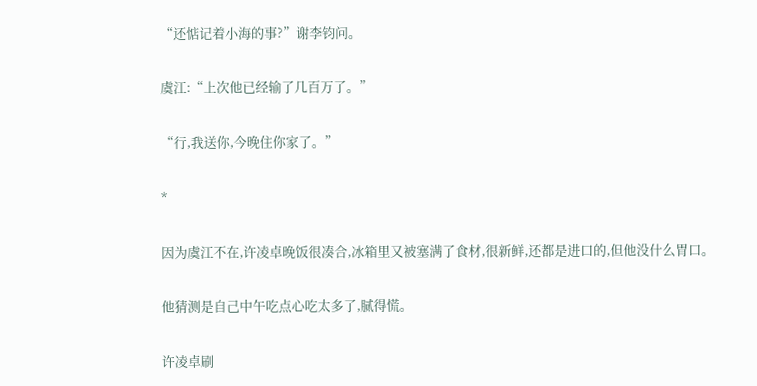“还惦记着小海的事?”谢李钧问。

虞江:“上次他已经输了几百万了。”

“行,我送你,今晚住你家了。”

*

因为虞江不在,许凌卓晚饭很凑合,冰箱里又被塞满了食材,很新鲜,还都是进口的,但他没什么胃口。

他猜测是自己中午吃点心吃太多了,腻得慌。

许凌卓刷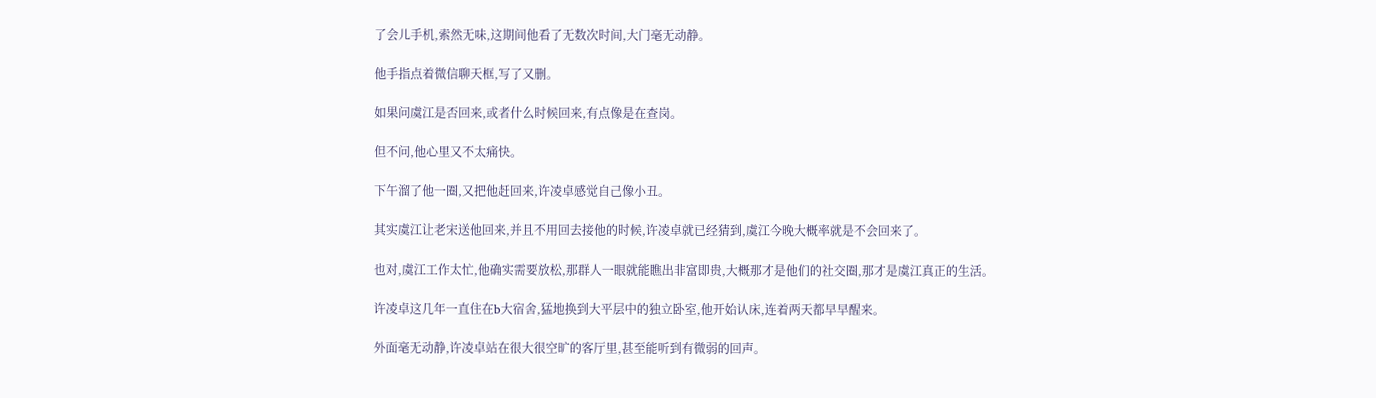了会儿手机,索然无味,这期间他看了无数次时间,大门毫无动静。

他手指点着微信聊天框,写了又删。

如果问虞江是否回来,或者什么时候回来,有点像是在查岗。

但不问,他心里又不太痛快。

下午溜了他一圈,又把他赶回来,许凌卓感觉自己像小丑。

其实虞江让老宋送他回来,并且不用回去接他的时候,许凌卓就已经猜到,虞江今晚大概率就是不会回来了。

也对,虞江工作太忙,他确实需要放松,那群人一眼就能瞧出非富即贵,大概那才是他们的社交圈,那才是虞江真正的生活。

许凌卓这几年一直住在b大宿舍,猛地换到大平层中的独立卧室,他开始认床,连着两天都早早醒来。

外面毫无动静,许凌卓站在很大很空旷的客厅里,甚至能听到有微弱的回声。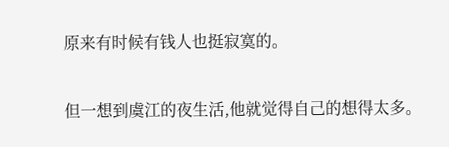原来有时候有钱人也挺寂寞的。

但一想到虞江的夜生活,他就觉得自己的想得太多。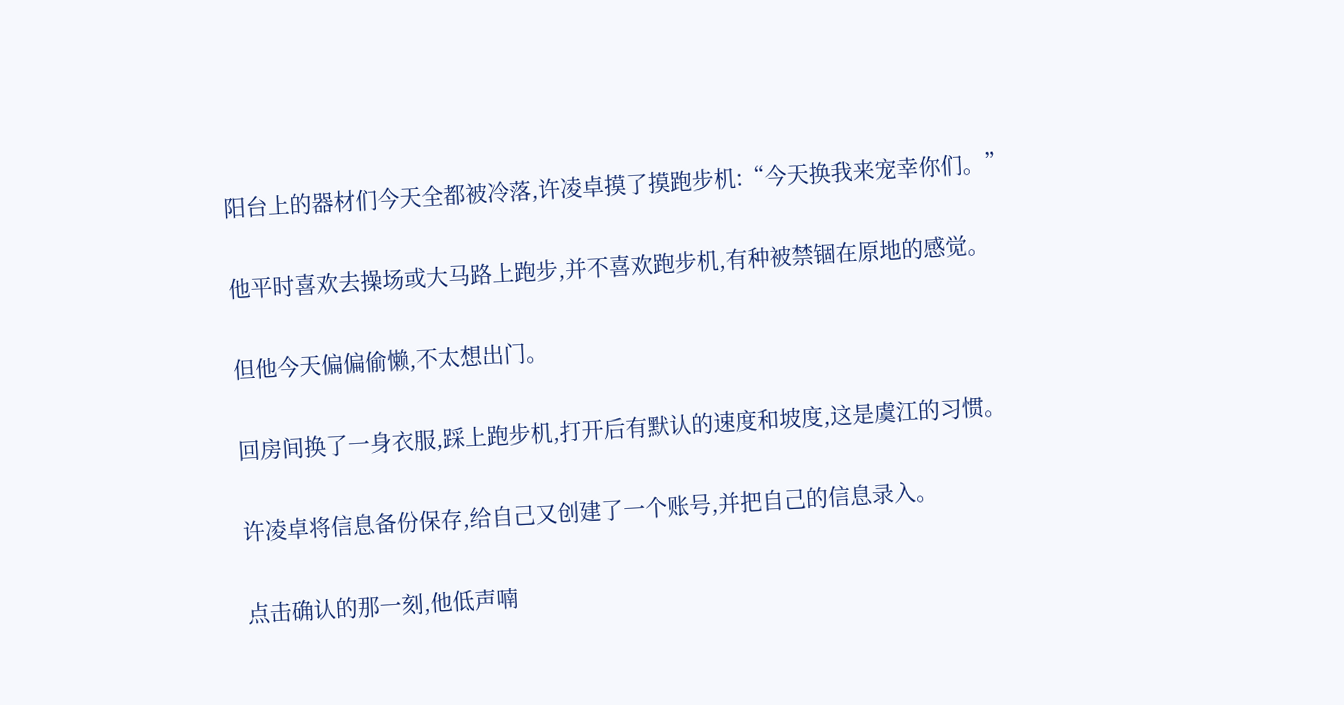阳台上的器材们今天全都被冷落,许凌卓摸了摸跑步机:“今天换我来宠幸你们。”

他平时喜欢去操场或大马路上跑步,并不喜欢跑步机,有种被禁锢在原地的感觉。

但他今天偏偏偷懒,不太想出门。

回房间换了一身衣服,踩上跑步机,打开后有默认的速度和坡度,这是虞江的习惯。

许凌卓将信息备份保存,给自己又创建了一个账号,并把自己的信息录入。

点击确认的那一刻,他低声喃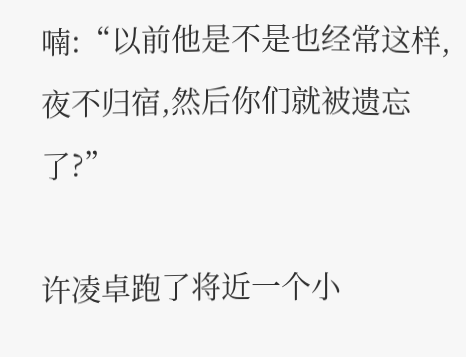喃:“以前他是不是也经常这样,夜不归宿,然后你们就被遗忘了?”

许凌卓跑了将近一个小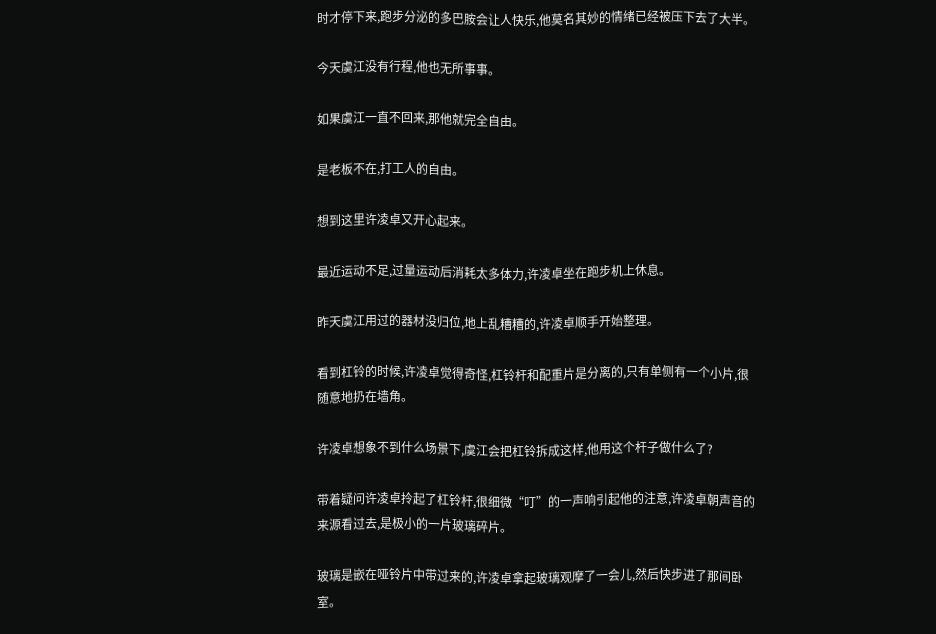时才停下来,跑步分泌的多巴胺会让人快乐,他莫名其妙的情绪已经被压下去了大半。

今天虞江没有行程,他也无所事事。

如果虞江一直不回来,那他就完全自由。

是老板不在,打工人的自由。

想到这里许凌卓又开心起来。

最近运动不足,过量运动后消耗太多体力,许凌卓坐在跑步机上休息。

昨天虞江用过的器材没归位,地上乱糟糟的,许凌卓顺手开始整理。

看到杠铃的时候,许凌卓觉得奇怪,杠铃杆和配重片是分离的,只有单侧有一个小片,很随意地扔在墙角。

许凌卓想象不到什么场景下,虞江会把杠铃拆成这样,他用这个杆子做什么了?

带着疑问许凌卓拎起了杠铃杆,很细微“叮”的一声响引起他的注意,许凌卓朝声音的来源看过去,是极小的一片玻璃碎片。

玻璃是嵌在哑铃片中带过来的,许凌卓拿起玻璃观摩了一会儿,然后快步进了那间卧室。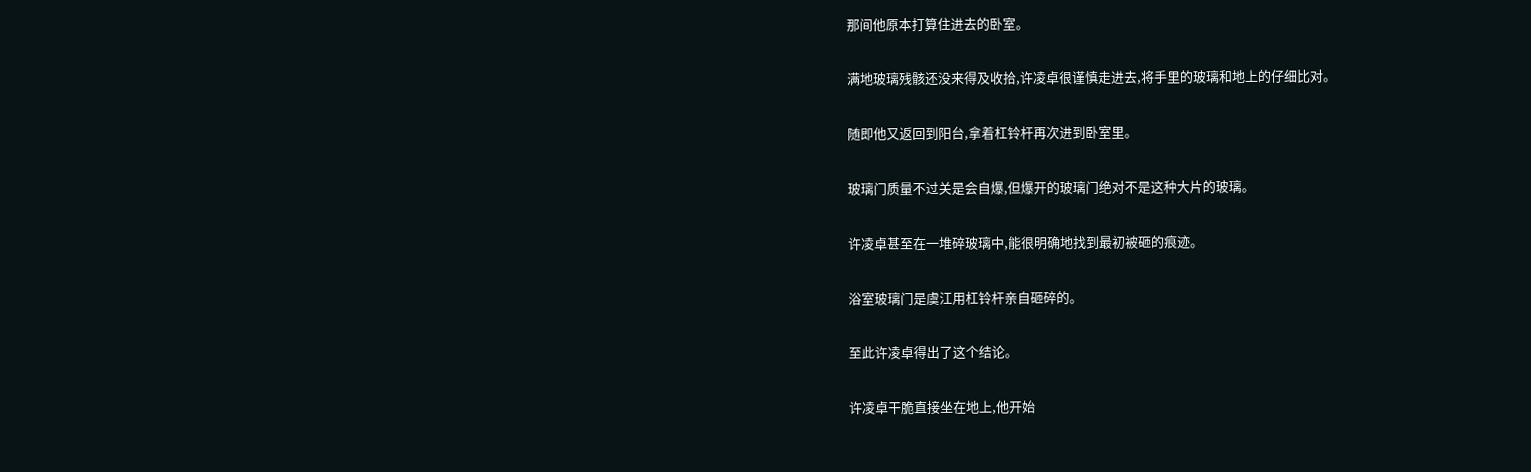那间他原本打算住进去的卧室。

满地玻璃残骸还没来得及收拾,许凌卓很谨慎走进去,将手里的玻璃和地上的仔细比对。

随即他又返回到阳台,拿着杠铃杆再次进到卧室里。

玻璃门质量不过关是会自爆,但爆开的玻璃门绝对不是这种大片的玻璃。

许凌卓甚至在一堆碎玻璃中,能很明确地找到最初被砸的痕迹。

浴室玻璃门是虞江用杠铃杆亲自砸碎的。

至此许凌卓得出了这个结论。

许凌卓干脆直接坐在地上,他开始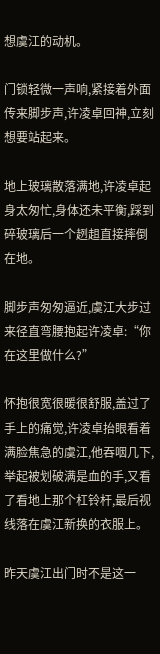想虞江的动机。

门锁轻微一声响,紧接着外面传来脚步声,许凌卓回神,立刻想要站起来。

地上玻璃散落满地,许凌卓起身太匆忙,身体还未平衡,踩到碎玻璃后一个趔趄直接摔倒在地。

脚步声匆匆逼近,虞江大步过来径直弯腰抱起许凌卓:“你在这里做什么?”

怀抱很宽很暖很舒服,盖过了手上的痛觉,许凌卓抬眼看着满脸焦急的虞江,他吞咽几下,举起被划破满是血的手,又看了看地上那个杠铃杆,最后视线落在虞江新换的衣服上。

昨天虞江出门时不是这一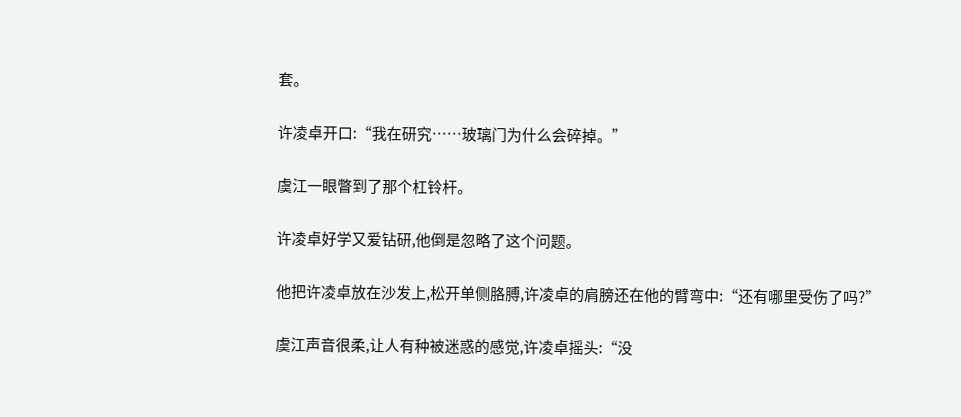套。

许凌卓开口:“我在研究……玻璃门为什么会碎掉。”

虞江一眼瞥到了那个杠铃杆。

许凌卓好学又爱钻研,他倒是忽略了这个问题。

他把许凌卓放在沙发上,松开单侧胳膊,许凌卓的肩膀还在他的臂弯中:“还有哪里受伤了吗?”

虞江声音很柔,让人有种被迷惑的感觉,许凌卓摇头:“没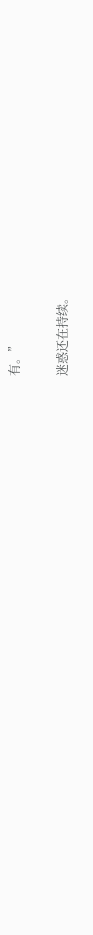有。”

迷惑还在持续。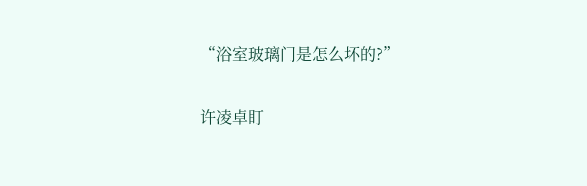“浴室玻璃门是怎么坏的?”

许凌卓盯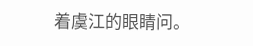着虞江的眼睛问。